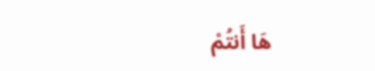هَا أَنتُمْ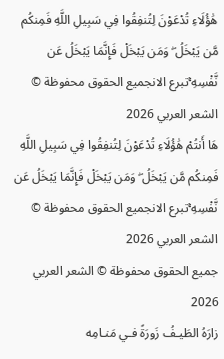هَٰؤُلَاءِ تُدْعَوْنَ لِتُنفِقُوا فِي سَبِيلِ اللَّهِ فَمِنكُم مَّن يَبْخَلُ ۖ وَمَن يَبْخَلْ فَإِنَّمَا يَبْخَلُ عَن نَّفْسِهِ ۚتبرع الانجميع الحقوق محفوظة © الشعر العربي 2026
هَا أَنتُمْ هَٰؤُلَاءِ تُدْعَوْنَ لِتُنفِقُوا فِي سَبِيلِ اللَّهِ فَمِنكُم مَّن يَبْخَلُ ۖ وَمَن يَبْخَلْ فَإِنَّمَا يَبْخَلُ عَن نَّفْسِهِ ۚتبرع الانجميع الحقوق محفوظة © الشعر العربي 2026
جميع الحقوق محفوظة © الشعر العربي 2026
زارَهُ الطَيـفُ زَورَةً فـي مَنـامِه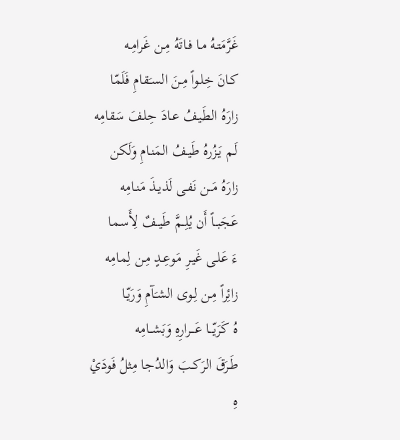غَرَّمَتـهُ مـا فـاتَهُ مِـن غَرامِـه
كـانَ خِلـواً مِـنَ السـَقامِ فَلَمّا
زارَهُ الطَيـفُ عـادَ حِلـفَ سَقامِه
لَـم يَـزُرهُ طَيـفُ المَنـامِ وَلَكن
زارَهُ مَــن نَفـى لَذيـذَ مَنـامِه
عَجَبــاً أَن يُلِــمَّ طَيــفٌ لِأَسـما
ءَ عَلـى غَيـرِ مَوعِـدٍ مِـن لِمامِه
زائِراً مِـن لِـوى الشـَآمِ وَرَيّـا
هُ كَرَيّـــا عَـــرارِهِ وَبَشــامِه
طَـرَقَ الرَكـبَ وَالدُجا مِثلُ فَودَيْ
هِ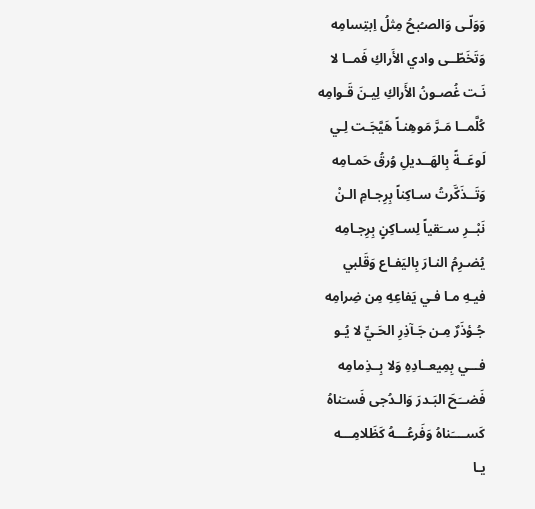وَوَلّـى وَالصـُبحُ مِثلُ اِبتِسامِه
وَتَخَطّــى وادي الأَراكِ فَمــا لا
نَـت غُصـونُ الأَراكِ لِيـنَ قَـوامِه
كُلَّمــا مَـرَّ مَوهِنـاً هَيَّجَـت لِـي
لَوعَــةً بِالهَــديلِ وُرقُ حَمـامِه
وَتَــذَكَّرتُ سـاكِناً بِرِجـامِ الـنْ
نَبْــرِ ســَقياً لِسـاكِنٍ بِرِجـامِه
يُضـرِمُ النـارَ بِاليَفـاع وَقَلبي
فيـهِ مـا فـي يَفاعِهِ مِن ضِرامِه
جُـؤذَرٌ مِـن جَـآذِرِ الحَـيِّ لا يُـو
فـــي بِمِيعــادِهِ وَلا بِــذِمامِه
فَضــَحَ البَـدرَ وَالـدُجى فَسـَناهُ
كَســــَناهُ وَفَرعُـــهُ كَظَلامِـــه
يـا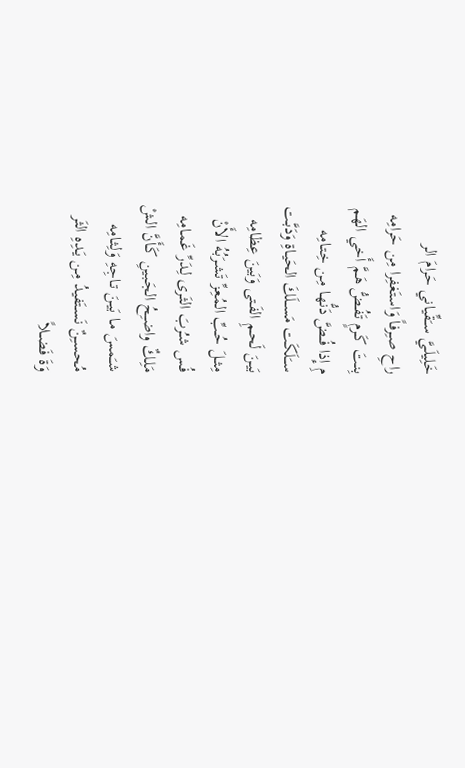خَلِيلَـيَّ سـَقِّياني حَرامَ الر
راحِ صـِرفاً وَاستَغفِرا مِن حَرامِه
بِنـتَ كَـرمٍ تَفُـضُّ هَـمَّ أَخي الهَم
مِ إِذا فُــضَّ دَنُّهـا مِـن خِتـامِه
ســَلَكَت مَســلَكَ الحَيـاةِ وَدَبَّـت
بَيـنَ لَحـمِ الفَـتى وَبَينَ عِظامِه
مِثــلَ حُـبِّ المُعِـزِّ تَشـرَبُهُ الأَنْ
فُـس شـُربَ الثَـرى لِـدَرِّ غَمـامِه
مَلِـكٌ واضـِحُ الجَـبينِ كَـأَنَّ الشْ
شـَمسَ مـا بَيـنَ تـاجِهِ وَلِثـامِه
مُحسـِنٌ نَسـتَفيدُ مِـن يَـدِهِ الثَر
وَةَ فَضــلاً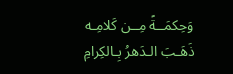وَحِكمَــةً مِــن كَلامِـه
ذَهَـبَ الـدَهرُ بِـالكِرامِ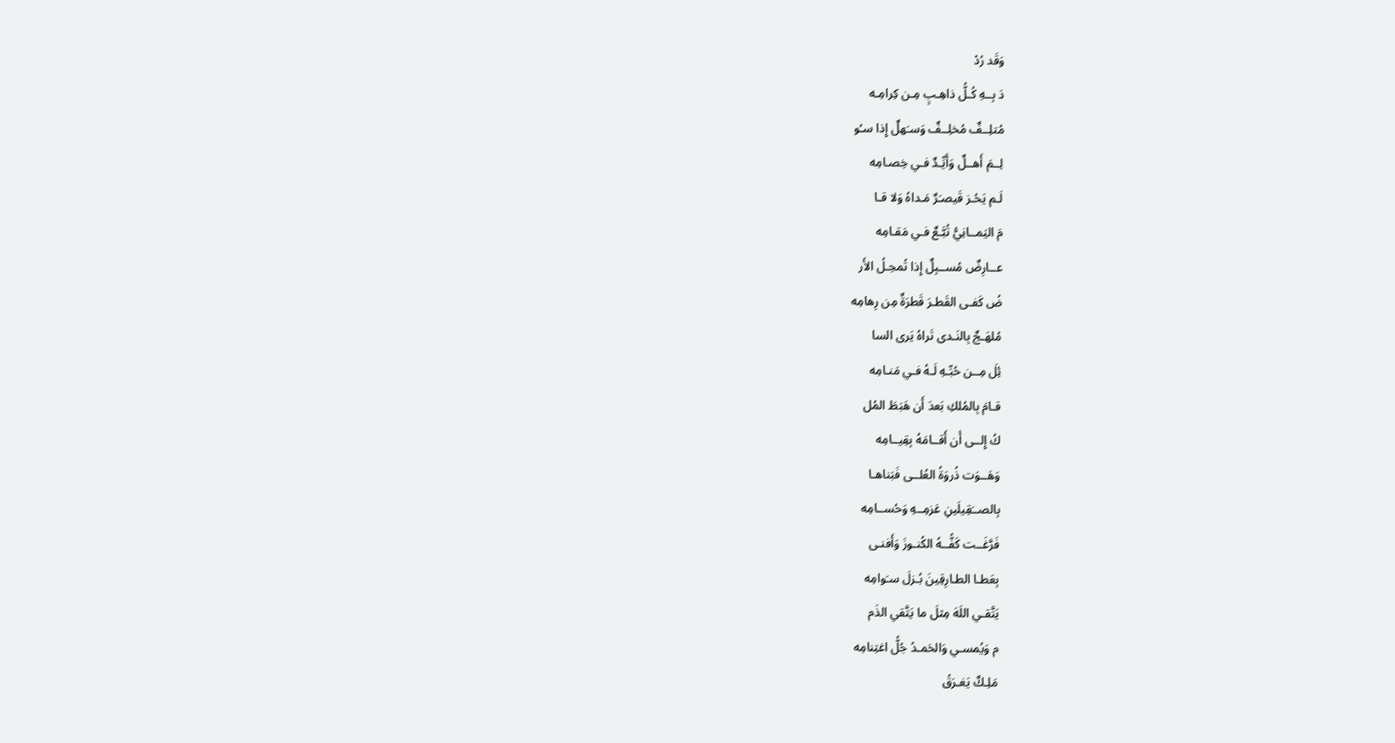وَقَد رُدْ
دَ بِــهِ كُـلُّ ذاهِـبٍ مِـن كِرامِـه
مُتلِــفٌ مُخلِــفٌ وَسـَهلٌ إِذا سـُو
لِــمَ أَهــلٌ وَأَيِّـدٌ فـي خِصـامِه
لَـم يَحُـز قَيصـَرٌ مَـداهُ وَلا قـا
مَ اليَمــانِيُّ تُبَّـعٌ فـي مَقـامِه
عــارِضٌ مُســبِلٌ إِذا تُمحِـلُ الأَر
ضُ كَفـى القَطـرَ قَطرَةٌ مِن رِهامِه
مُلهَـجٌ بِالنَـدى تَراهُ يَرى السا
ئِلَ مِــن حُبِّـهِ لَـهُ فـي مَنـامِه
قـامَ بِالمُلكِ بَعدَ أَن هَبَطَ المُل
كُ إِلــى أَن أَقــامَهُ بِقِيــامِه
وَهَــوَت ذُروَةُ العُلــى فَبَناهـا
بِالصــَقِيلَينِ عَزمِــهِ وَحُســامِه
فَرَّغَــت كَفُّــهُ الكُنـوزَ وَأَفنـى
بِعَطـا الطـارِقِينَ بُـزلَ سـَوامِه
يَتَّقـي اللَهَ مِثلَ ما يَتَّقي الذَم
م وَيُمسـي وَالحَمـدُ جُلُّ اغتِنامِه
مَلِـكٌ يَغـرَقُ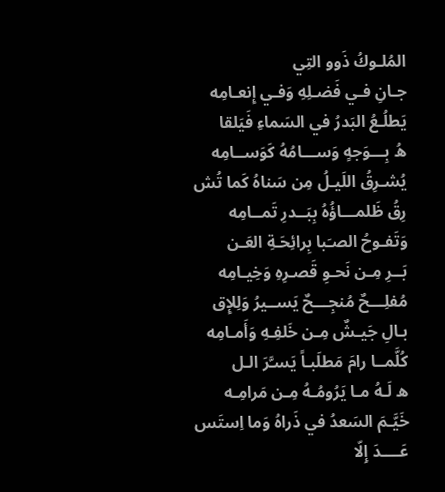المُلـوكُ ذَوو التِي
جـانِ فـي فَضـلِهِ وَفـي إِنعـامِه
يَطلُـعُ البَدرُ في السَماءِ فَيَلقا
هُ بِـــوَجهٍ وَســـامُهُ كَوَســامِه
يُشـرِقُ اللَيـلُ مِن سَناهُ كَما تُش
رِقُ ظَلمـــاؤُهُ بِبَــدرِ تَمــامِه
وَتَفـوحُ الصـَبا بِرائِحَـةِ العَـن
بَــرِ مِـن نَحـوِ قَصـرِهِ وَخِيـامِه
مُفلِـــحٌ مُنجِـــحٌ يَســيرُ وَلِلإِق
بـالِ جَيـشٌ مِـن خَلفِـهِ وَأَمـامِه
كُلَّمــا رامَ مَطلَبـاً يَسـَّرَ الـل
ه لَـهُ مـا يَرُومُـهُ مِـن مَرامِـه
خَيَّـمَ السَعدُ في ذَراهُ وَما اِستَس
عَــــدَ إِلّا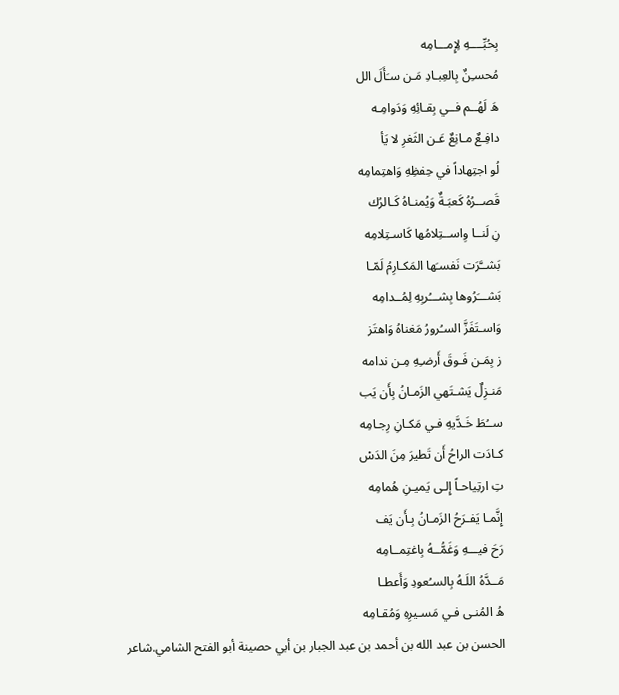بِحُبِّــــهِ لِإِمـــامِه
مُحسـِنٌ بِالعِبـادِ مَـن سـَأَلَ الل
هَ لَهُــم فــي بِقـائِهِ وَدَوامِـه
دافِـعٌ مـانِعٌ عَـن الثَغرِ لا يَأ
لُو اجتِهاداً في حِفظِهِ وَاهتِمامِه
قَصــرُهُ كَعبَـةٌ وَيُمنـاهُ كَـالرُك
نِ لَنــا وِاســتِلامُها كَاسـتِلامِه
بَشــَّرَت نَفسـَها المَكـارِمُ لَمّـا
بَشـــَرُوها بِشـــُربِهِ لِمُــدامِه
وَاسـتَفَزَّ السـُرورُ مَغناهُ وَاهتَز
ز بِمَـن فَـوقَ أَرضـِهِ مِـن ندامه
مَنـزِلٌ يَشـتَهي الزَمـانُ بِأَن يَب
ســُطَ خَـدَّيهِ فـي مَكـانِ رِجـامِه
كـادَت الراحُ أَن تَطيرَ مِنَ الدَسْ
تِ ارتِياحـاً إِلـى يَميـنِ هُمامِه
إِنَّمـا يَفـرَحُ الزَمـانُ بِـأَن يَف
رَحَ فيـــهِ وَغَمُّــهُ بِاغتِمــامِه
مَــدَّهُ اللَـهُ بِالسـُعودِ وَأَعطـا
هُ المُنـى فـي مَسـيرِهِ وَمُقـامِه
الحسن بن عبد الله بن أحمد بن عبد الجبار بن أبي حصينة أبو الفتح الشامي.شاعر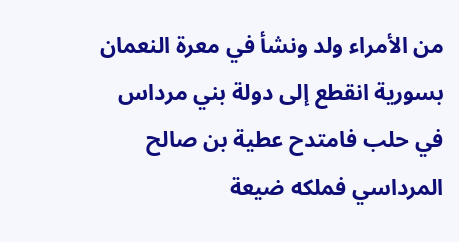من الأمراء ولد ونشأ في معرة النعمان بسورية انقطع إلى دولة بني مرداس في حلب فامتدح عطية بن صالح المرداسي فملكه ضيعة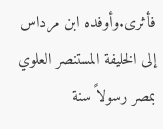فأثرى.وأوفده ابن مرداس إلى الخليفة المستنصر العلوي بمصر رسولاً سنة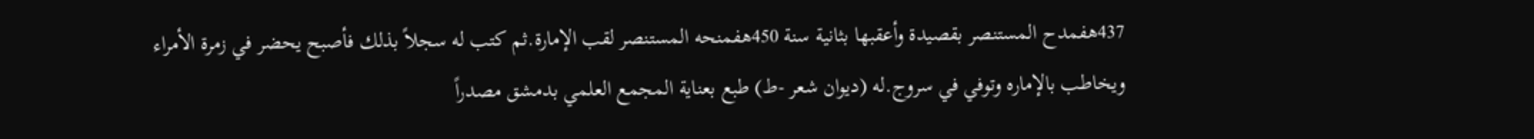437هفمدح المستنصر بقصيدة وأعقبها بثانية سنة 450هفمنحه المستنصر لقب الإمارة.ثم كتب له سجلاً بذلك فأصبح يحضر في زمرة الأمراء ويخاطب بالإماره وتوفي في سروج.له (ديوان شعر -ط) طبع بعناية المجمع العلمي بدمشق مصدراً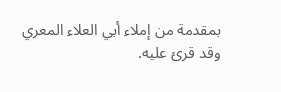بمقدمة من إملاء أبي العلاء المعري وقد قرئ عليه.